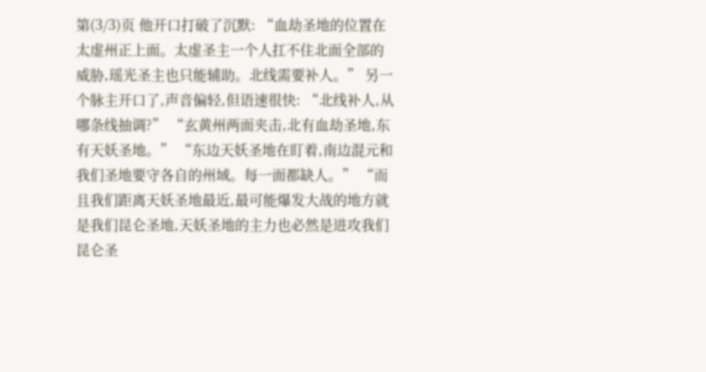第(3/3)页 他开口打破了沉默: “血劫圣地的位置在太虚州正上面。太虚圣主一个人扛不住北面全部的威胁,瑶光圣主也只能辅助。北线需要补人。” 另一个脉主开口了,声音偏轻,但语速很快: “北线补人,从哪条线抽调?” “玄黄州两面夹击,北有血劫圣地,东有天妖圣地。” “东边天妖圣地在盯着,南边混元和我们圣地要守各自的州域。每一面都缺人。” “而且我们距离天妖圣地最近,最可能爆发大战的地方就是我们昆仑圣地,天妖圣地的主力也必然是进攻我们昆仑圣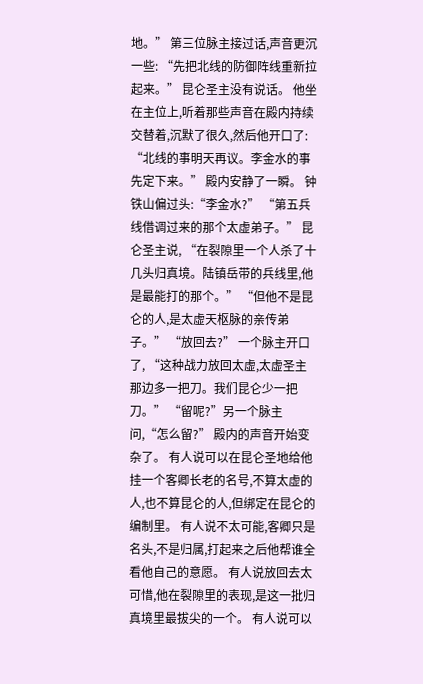地。” 第三位脉主接过话,声音更沉一些: “先把北线的防御阵线重新拉起来。” 昆仑圣主没有说话。 他坐在主位上,听着那些声音在殿内持续交替着,沉默了很久,然后他开口了: “北线的事明天再议。李金水的事先定下来。” 殿内安静了一瞬。 钟铁山偏过头:“李金水?” “第五兵线借调过来的那个太虚弟子。” 昆仑圣主说, “在裂隙里一个人杀了十几头归真境。陆镇岳带的兵线里,他是最能打的那个。” “但他不是昆仑的人,是太虚天枢脉的亲传弟子。” “放回去?” 一个脉主开口了, “这种战力放回太虚,太虚圣主那边多一把刀。我们昆仑少一把刀。” “留呢?”另一个脉主问,“怎么留?” 殿内的声音开始变杂了。 有人说可以在昆仑圣地给他挂一个客卿长老的名号,不算太虚的人,也不算昆仑的人,但绑定在昆仑的编制里。 有人说不太可能,客卿只是名头,不是归属,打起来之后他帮谁全看他自己的意愿。 有人说放回去太可惜,他在裂隙里的表现,是这一批归真境里最拔尖的一个。 有人说可以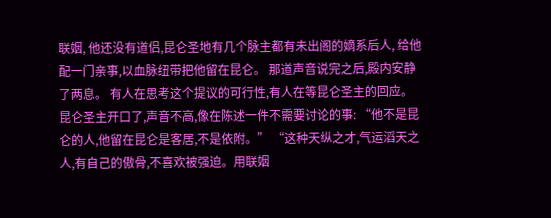联姻, 他还没有道侣,昆仑圣地有几个脉主都有未出阁的嫡系后人, 给他配一门亲事,以血脉纽带把他留在昆仑。 那道声音说完之后,殿内安静了两息。 有人在思考这个提议的可行性,有人在等昆仑圣主的回应。 昆仑圣主开口了,声音不高,像在陈述一件不需要讨论的事: “他不是昆仑的人,他留在昆仑是客居,不是依附。” “这种天纵之才,气运滔天之人,有自己的傲骨,不喜欢被强迫。用联姻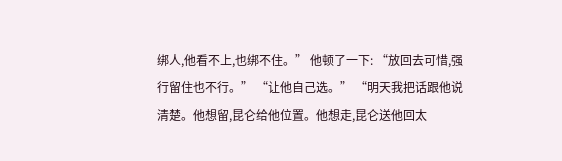绑人,他看不上,也绑不住。” 他顿了一下: “放回去可惜,强行留住也不行。” “让他自己选。” “明天我把话跟他说清楚。他想留,昆仑给他位置。他想走,昆仑送他回太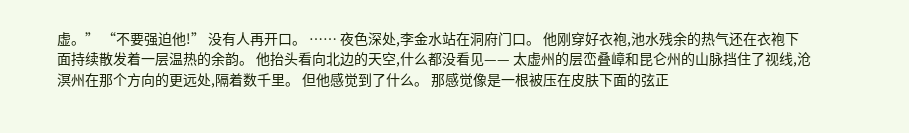虚。” “不要强迫他!” 没有人再开口。 …… 夜色深处,李金水站在洞府门口。 他刚穿好衣袍,池水残余的热气还在衣袍下面持续散发着一层温热的余韵。 他抬头看向北边的天空,什么都没看见—— 太虚州的层峦叠嶂和昆仑州的山脉挡住了视线,沧溟州在那个方向的更远处,隔着数千里。 但他感觉到了什么。 那感觉像是一根被压在皮肤下面的弦正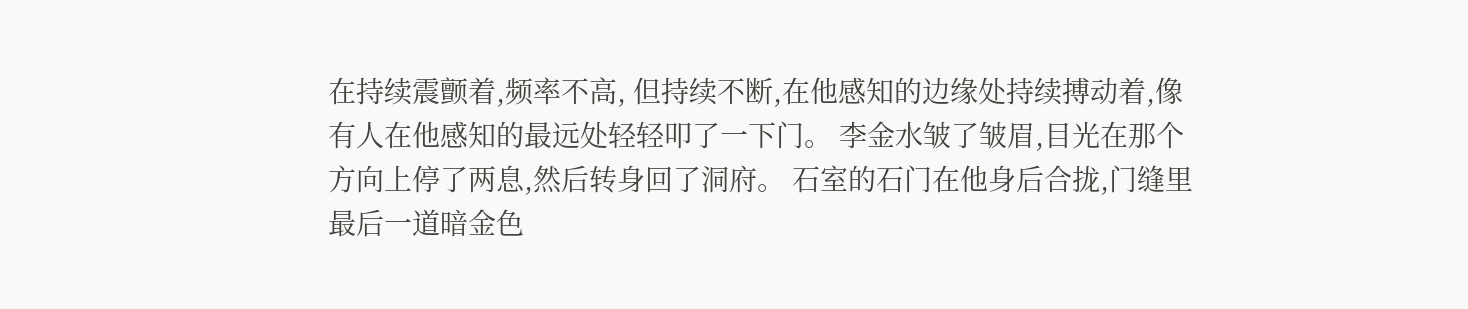在持续震颤着,频率不高, 但持续不断,在他感知的边缘处持续搏动着,像有人在他感知的最远处轻轻叩了一下门。 李金水皱了皱眉,目光在那个方向上停了两息,然后转身回了洞府。 石室的石门在他身后合拢,门缝里最后一道暗金色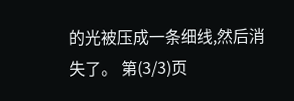的光被压成一条细线,然后消失了。 第(3/3)页